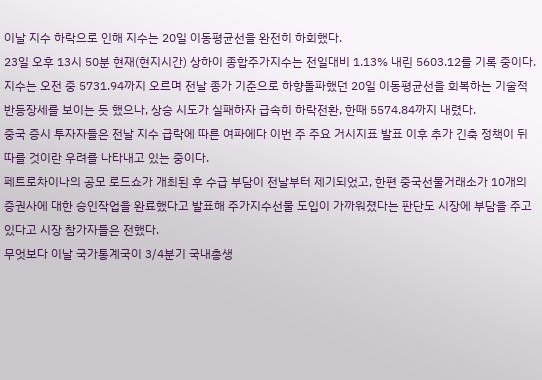이날 지수 하락으로 인해 지수는 20일 이동평균선을 완전히 하회했다.
23일 오후 13시 50분 현재(현지시간) 상하이 종합주가지수는 전일대비 1.13% 내린 5603.12를 기록 중이다.
지수는 오전 중 5731.94까지 오르며 전날 종가 기준으로 하향돌파했던 20일 이동평균선을 회복하는 기술적 반등장세를 보이는 듯 했으나, 상승 시도가 실패하자 급속히 하락전환, 한때 5574.84까지 내렸다.
중국 증시 투자자들은 전날 지수 급락에 따른 여파에다 이번 주 주요 거시지표 발표 이후 추가 긴축 정책이 뒤따를 것이란 우려를 나타내고 있는 중이다.
페트로차이나의 공모 로드쇼가 개최된 후 수급 부담이 전날부터 제기되었고, 한편 중국선물거래소가 10개의 증권사에 대한 승인작업을 완료했다고 발표해 주가지수선물 도입이 가까워졌다는 판단도 시장에 부담을 주고 있다고 시장 참가자들은 전했다.
무엇보다 이날 국가통계국이 3/4분기 국내총생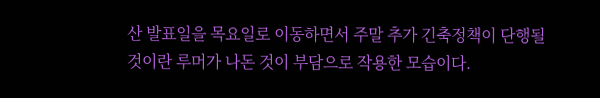산 발표일을 목요일로 이동하면서 주말 추가 긴축정책이 단행될 것이란 루머가 나돈 것이 부담으로 작용한 모습이다.